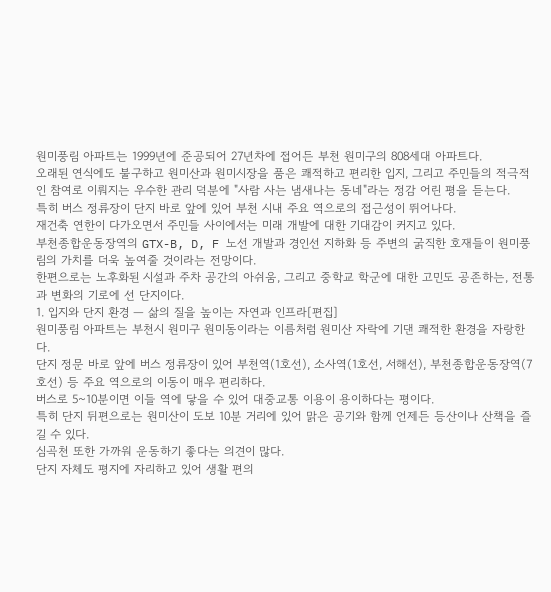원미풍림 아파트는 1999년에 준공되어 27년차에 접어든 부천 원미구의 808세대 아파트다.
오래된 연식에도 불구하고 원미산과 원미시장을 품은 쾌적하고 편리한 입지, 그리고 주민들의 적극적인 참여로 이뤄지는 우수한 관리 덕분에 "사람 사는 냄새나는 동네"라는 정감 어린 평을 듣는다.
특히 버스 정류장이 단지 바로 앞에 있어 부천 시내 주요 역으로의 접근성이 뛰어나다.
재건축 연한이 다가오면서 주민들 사이에서는 미래 개발에 대한 기대감이 커지고 있다.
부천종합운동장역의 GTX-B, D, F 노선 개발과 경인선 지하화 등 주변의 굵직한 호재들이 원미풍림의 가치를 더욱 높여줄 것이라는 전망이다.
한편으로는 노후화된 시설과 주차 공간의 아쉬움, 그리고 중학교 학군에 대한 고민도 공존하는, 전통과 변화의 기로에 선 단지이다.
1. 입지와 단지 환경 — 삶의 질을 높이는 자연과 인프라[편집]
원미풍림 아파트는 부천시 원미구 원미동이라는 이름처럼 원미산 자락에 기댄 쾌적한 환경을 자랑한다.
단지 정문 바로 앞에 버스 정류장이 있어 부천역(1호선), 소사역(1호선, 서해선), 부천종합운동장역(7호선) 등 주요 역으로의 이동이 매우 편리하다.
버스로 5~10분이면 이들 역에 닿을 수 있어 대중교통 이용이 용이하다는 평이다.
특히 단지 뒤편으로는 원미산이 도보 10분 거리에 있어 맑은 공기와 함께 언제든 등산이나 산책을 즐길 수 있다.
심곡천 또한 가까워 운동하기 좋다는 의견이 많다.
단지 자체도 평지에 자리하고 있어 생활 편의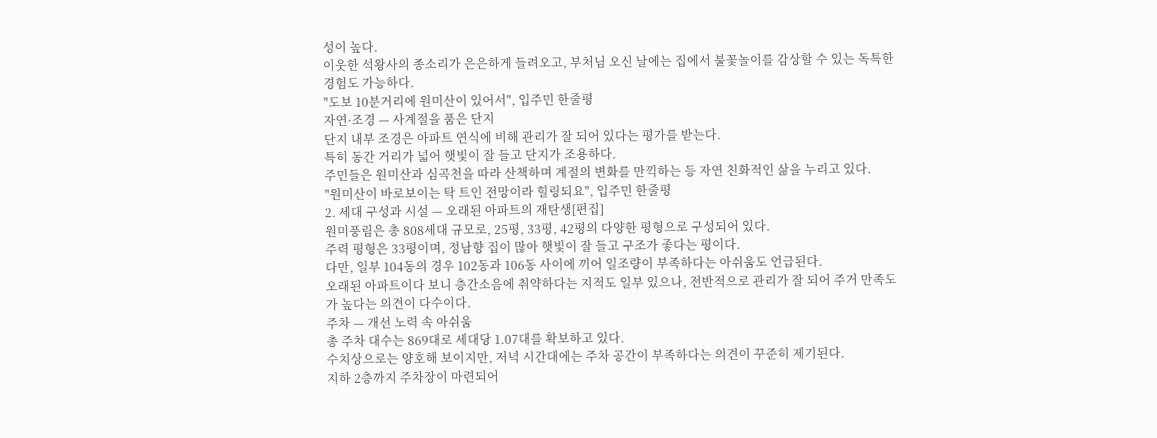성이 높다.
이웃한 석왕사의 종소리가 은은하게 들려오고, 부처님 오신 날에는 집에서 불꽃놀이를 감상할 수 있는 독특한 경험도 가능하다.
"도보 10분거리에 원미산이 있어서", 입주민 한줄평
자연·조경 — 사계절을 품은 단지
단지 내부 조경은 아파트 연식에 비해 관리가 잘 되어 있다는 평가를 받는다.
특히 동간 거리가 넓어 햇빛이 잘 들고 단지가 조용하다.
주민들은 원미산과 심곡천을 따라 산책하며 계절의 변화를 만끽하는 등 자연 친화적인 삶을 누리고 있다.
"원미산이 바로보이는 탁 트인 전망이라 힐링되요", 입주민 한줄평
2. 세대 구성과 시설 — 오래된 아파트의 재탄생[편집]
원미풍림은 총 808세대 규모로, 25평, 33평, 42평의 다양한 평형으로 구성되어 있다.
주력 평형은 33평이며, 정남향 집이 많아 햇빛이 잘 들고 구조가 좋다는 평이다.
다만, 일부 104동의 경우 102동과 106동 사이에 끼어 일조량이 부족하다는 아쉬움도 언급된다.
오래된 아파트이다 보니 층간소음에 취약하다는 지적도 일부 있으나, 전반적으로 관리가 잘 되어 주거 만족도가 높다는 의견이 다수이다.
주차 — 개선 노력 속 아쉬움
총 주차 대수는 869대로 세대당 1.07대를 확보하고 있다.
수치상으로는 양호해 보이지만, 저녁 시간대에는 주차 공간이 부족하다는 의견이 꾸준히 제기된다.
지하 2층까지 주차장이 마련되어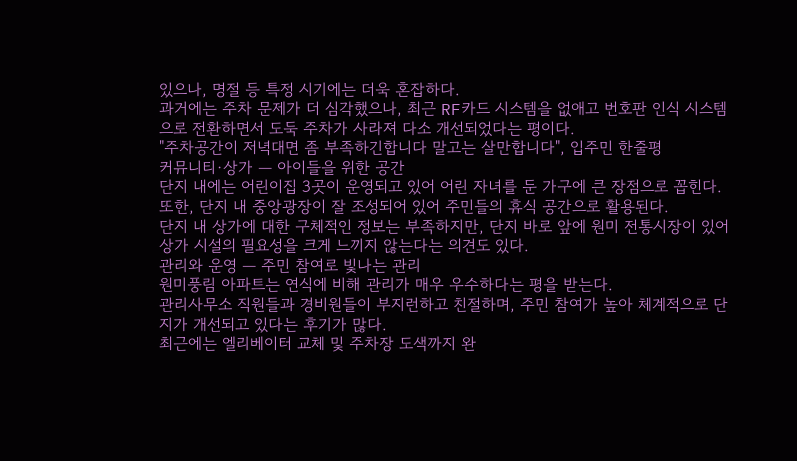있으나, 명절 등 특정 시기에는 더욱 혼잡하다.
과거에는 주차 문제가 더 심각했으나, 최근 RF카드 시스템을 없애고 번호판 인식 시스템으로 전환하면서 도둑 주차가 사라져 다소 개선되었다는 평이다.
"주차공간이 저녁대면 좀 부족하긴합니다 말고는 살만합니다", 입주민 한줄평
커뮤니티·상가 — 아이들을 위한 공간
단지 내에는 어린이집 3곳이 운영되고 있어 어린 자녀를 둔 가구에 큰 장점으로 꼽힌다.
또한, 단지 내 중앙광장이 잘 조성되어 있어 주민들의 휴식 공간으로 활용된다.
단지 내 상가에 대한 구체적인 정보는 부족하지만, 단지 바로 앞에 원미 전통시장이 있어 상가 시설의 필요성을 크게 느끼지 않는다는 의견도 있다.
관리와 운영 — 주민 참여로 빛나는 관리
원미풍림 아파트는 연식에 비해 관리가 매우 우수하다는 평을 받는다.
관리사무소 직원들과 경비원들이 부지런하고 친절하며, 주민 참여가 높아 체계적으로 단지가 개선되고 있다는 후기가 많다.
최근에는 엘리베이터 교체 및 주차장 도색까지 완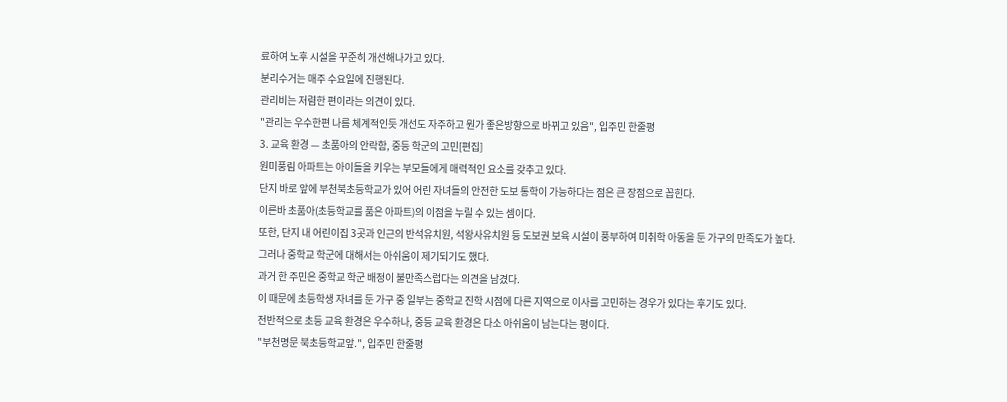료하여 노후 시설을 꾸준히 개선해나가고 있다.
분리수거는 매주 수요일에 진행된다.
관리비는 저렴한 편이라는 의견이 있다.
"관리는 우수한편 나름 체계적인듯 개선도 자주하고 뭔가 좋은방향으로 바뀌고 있음", 입주민 한줄평
3. 교육 환경 — 초품아의 안락함, 중등 학군의 고민[편집]
원미풍림 아파트는 아이들을 키우는 부모들에게 매력적인 요소를 갖추고 있다.
단지 바로 앞에 부천북초등학교가 있어 어린 자녀들의 안전한 도보 통학이 가능하다는 점은 큰 장점으로 꼽힌다.
이른바 초품아(초등학교를 품은 아파트)의 이점을 누릴 수 있는 셈이다.
또한, 단지 내 어린이집 3곳과 인근의 반석유치원, 석왕사유치원 등 도보권 보육 시설이 풍부하여 미취학 아동을 둔 가구의 만족도가 높다.
그러나 중학교 학군에 대해서는 아쉬움이 제기되기도 했다.
과거 한 주민은 중학교 학군 배정이 불만족스럽다는 의견을 남겼다.
이 때문에 초등학생 자녀를 둔 가구 중 일부는 중학교 진학 시점에 다른 지역으로 이사를 고민하는 경우가 있다는 후기도 있다.
전반적으로 초등 교육 환경은 우수하나, 중등 교육 환경은 다소 아쉬움이 남는다는 평이다.
"부천명문 북초등학교앞.", 입주민 한줄평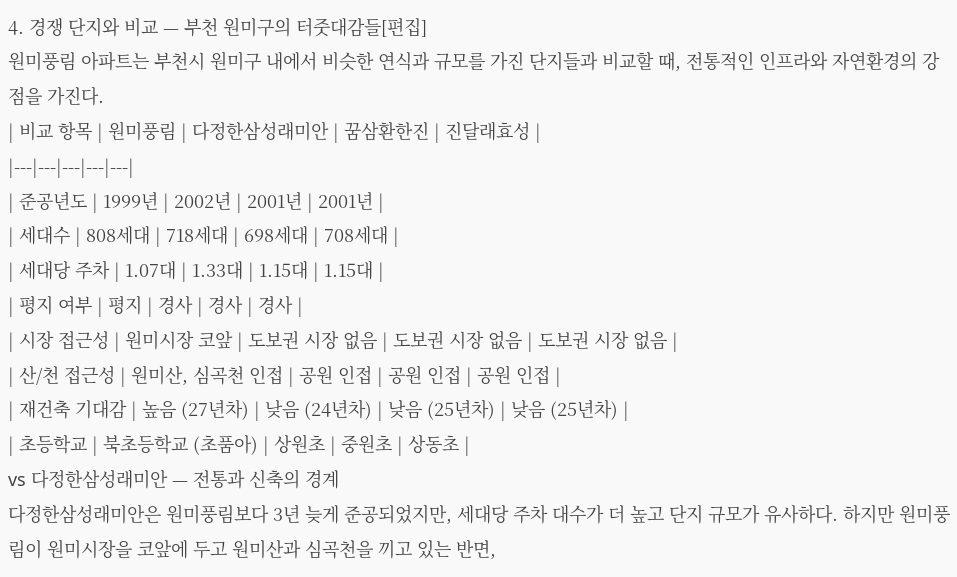4. 경쟁 단지와 비교 — 부천 원미구의 터줏대감들[편집]
원미풍림 아파트는 부천시 원미구 내에서 비슷한 연식과 규모를 가진 단지들과 비교할 때, 전통적인 인프라와 자연환경의 강점을 가진다.
| 비교 항목 | 원미풍림 | 다정한삼성래미안 | 꿈삼환한진 | 진달래효성 |
|---|---|---|---|---|
| 준공년도 | 1999년 | 2002년 | 2001년 | 2001년 |
| 세대수 | 808세대 | 718세대 | 698세대 | 708세대 |
| 세대당 주차 | 1.07대 | 1.33대 | 1.15대 | 1.15대 |
| 평지 여부 | 평지 | 경사 | 경사 | 경사 |
| 시장 접근성 | 원미시장 코앞 | 도보권 시장 없음 | 도보권 시장 없음 | 도보권 시장 없음 |
| 산/천 접근성 | 원미산, 심곡천 인접 | 공원 인접 | 공원 인접 | 공원 인접 |
| 재건축 기대감 | 높음 (27년차) | 낮음 (24년차) | 낮음 (25년차) | 낮음 (25년차) |
| 초등학교 | 북초등학교 (초품아) | 상원초 | 중원초 | 상동초 |
vs 다정한삼성래미안 — 전통과 신축의 경계
다정한삼성래미안은 원미풍림보다 3년 늦게 준공되었지만, 세대당 주차 대수가 더 높고 단지 규모가 유사하다. 하지만 원미풍림이 원미시장을 코앞에 두고 원미산과 심곡천을 끼고 있는 반면,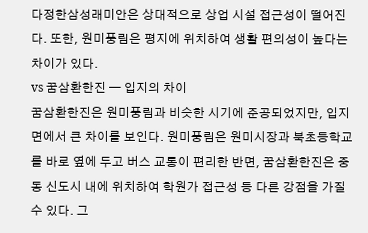다정한삼성래미안은 상대적으로 상업 시설 접근성이 떨어진다. 또한, 원미풍림은 평지에 위치하여 생활 편의성이 높다는 차이가 있다.
vs 꿈삼환한진 — 입지의 차이
꿈삼환한진은 원미풍림과 비슷한 시기에 준공되었지만, 입지 면에서 큰 차이를 보인다. 원미풍림은 원미시장과 북초등학교를 바로 옆에 두고 버스 교통이 편리한 반면, 꿈삼환한진은 중동 신도시 내에 위치하여 학원가 접근성 등 다른 강점을 가질 수 있다. 그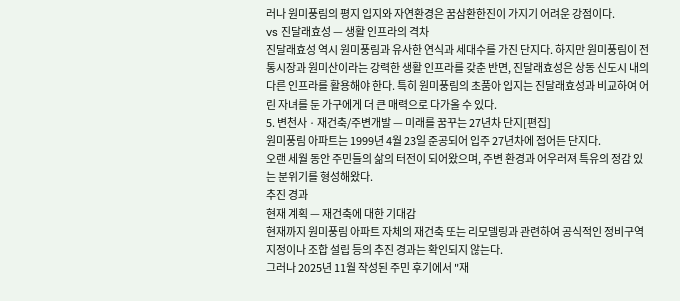러나 원미풍림의 평지 입지와 자연환경은 꿈삼환한진이 가지기 어려운 강점이다.
vs 진달래효성 — 생활 인프라의 격차
진달래효성 역시 원미풍림과 유사한 연식과 세대수를 가진 단지다. 하지만 원미풍림이 전통시장과 원미산이라는 강력한 생활 인프라를 갖춘 반면, 진달래효성은 상동 신도시 내의 다른 인프라를 활용해야 한다. 특히 원미풍림의 초품아 입지는 진달래효성과 비교하여 어린 자녀를 둔 가구에게 더 큰 매력으로 다가올 수 있다.
5. 변천사 · 재건축/주변개발 — 미래를 꿈꾸는 27년차 단지[편집]
원미풍림 아파트는 1999년 4월 23일 준공되어 입주 27년차에 접어든 단지다.
오랜 세월 동안 주민들의 삶의 터전이 되어왔으며, 주변 환경과 어우러져 특유의 정감 있는 분위기를 형성해왔다.
추진 경과
현재 계획 — 재건축에 대한 기대감
현재까지 원미풍림 아파트 자체의 재건축 또는 리모델링과 관련하여 공식적인 정비구역 지정이나 조합 설립 등의 추진 경과는 확인되지 않는다.
그러나 2025년 11월 작성된 주민 후기에서 "재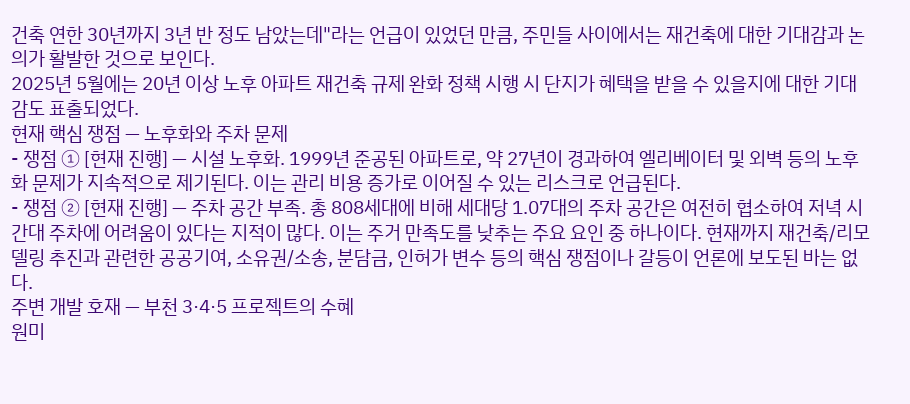건축 연한 30년까지 3년 반 정도 남았는데"라는 언급이 있었던 만큼, 주민들 사이에서는 재건축에 대한 기대감과 논의가 활발한 것으로 보인다.
2025년 5월에는 20년 이상 노후 아파트 재건축 규제 완화 정책 시행 시 단지가 혜택을 받을 수 있을지에 대한 기대감도 표출되었다.
현재 핵심 쟁점 — 노후화와 주차 문제
- 쟁점 ① [현재 진행] — 시설 노후화. 1999년 준공된 아파트로, 약 27년이 경과하여 엘리베이터 및 외벽 등의 노후화 문제가 지속적으로 제기된다. 이는 관리 비용 증가로 이어질 수 있는 리스크로 언급된다.
- 쟁점 ② [현재 진행] — 주차 공간 부족. 총 808세대에 비해 세대당 1.07대의 주차 공간은 여전히 협소하여 저녁 시간대 주차에 어려움이 있다는 지적이 많다. 이는 주거 만족도를 낮추는 주요 요인 중 하나이다. 현재까지 재건축/리모델링 추진과 관련한 공공기여, 소유권/소송, 분담금, 인허가 변수 등의 핵심 쟁점이나 갈등이 언론에 보도된 바는 없다.
주변 개발 호재 — 부천 3·4·5 프로젝트의 수혜
원미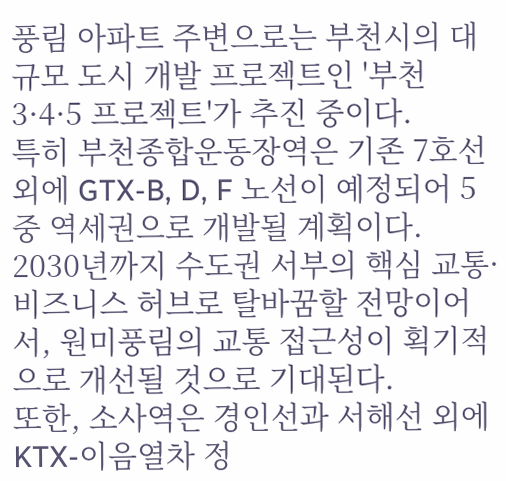풍림 아파트 주변으로는 부천시의 대규모 도시 개발 프로젝트인 '부천 3·4·5 프로젝트'가 추진 중이다.
특히 부천종합운동장역은 기존 7호선 외에 GTX-B, D, F 노선이 예정되어 5중 역세권으로 개발될 계획이다.
2030년까지 수도권 서부의 핵심 교통·비즈니스 허브로 탈바꿈할 전망이어서, 원미풍림의 교통 접근성이 획기적으로 개선될 것으로 기대된다.
또한, 소사역은 경인선과 서해선 외에 KTX-이음열차 정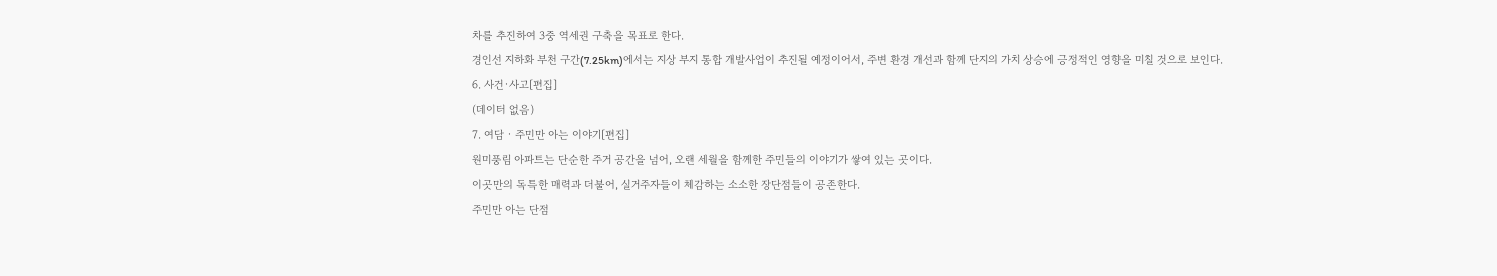차를 추진하여 3중 역세권 구축을 목표로 한다.
경인선 지하화 부천 구간(7.25km)에서는 지상 부지 통합 개발사업이 추진될 예정이어서, 주변 환경 개선과 함께 단지의 가치 상승에 긍정적인 영향을 미칠 것으로 보인다.
6. 사건·사고[편집]
(데이터 없음)
7. 여담 · 주민만 아는 이야기[편집]
원미풍림 아파트는 단순한 주거 공간을 넘어, 오랜 세월을 함께한 주민들의 이야기가 쌓여 있는 곳이다.
이곳만의 독특한 매력과 더불어, 실거주자들이 체감하는 소소한 장단점들이 공존한다.
주민만 아는 단점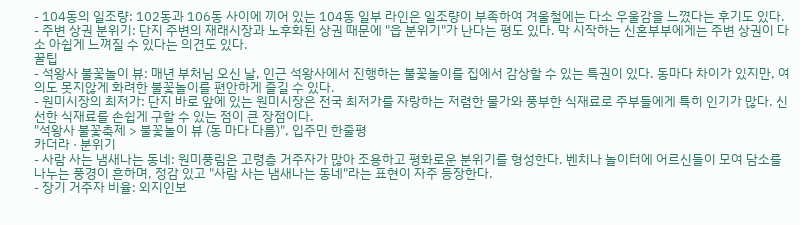- 104동의 일조량: 102동과 106동 사이에 끼어 있는 104동 일부 라인은 일조량이 부족하여 겨울철에는 다소 우울감을 느꼈다는 후기도 있다.
- 주변 상권 분위기: 단지 주변의 재래시장과 노후화된 상권 때문에 "읍 분위기"가 난다는 평도 있다. 막 시작하는 신혼부부에게는 주변 상권이 다소 아쉽게 느껴질 수 있다는 의견도 있다.
꿀팁
- 석왕사 불꽃놀이 뷰: 매년 부처님 오신 날, 인근 석왕사에서 진행하는 불꽃놀이를 집에서 감상할 수 있는 특권이 있다. 동마다 차이가 있지만, 여의도 못지않게 화려한 불꽃놀이를 편안하게 즐길 수 있다.
- 원미시장의 최저가: 단지 바로 앞에 있는 원미시장은 전국 최저가를 자랑하는 저렴한 물가와 풍부한 식재료로 주부들에게 특히 인기가 많다. 신선한 식재료를 손쉽게 구할 수 있는 점이 큰 장점이다.
"석왕사 불꽃축제 > 불꽃놀이 뷰 (동 마다 다름)", 입주민 한줄평
카더라 · 분위기
- 사람 사는 냄새나는 동네: 원미풍림은 고령층 거주자가 많아 조용하고 평화로운 분위기를 형성한다. 벤치나 놀이터에 어르신들이 모여 담소를 나누는 풍경이 흔하며, 정감 있고 "사람 사는 냄새나는 동네"라는 표현이 자주 등장한다.
- 장기 거주자 비율: 외지인보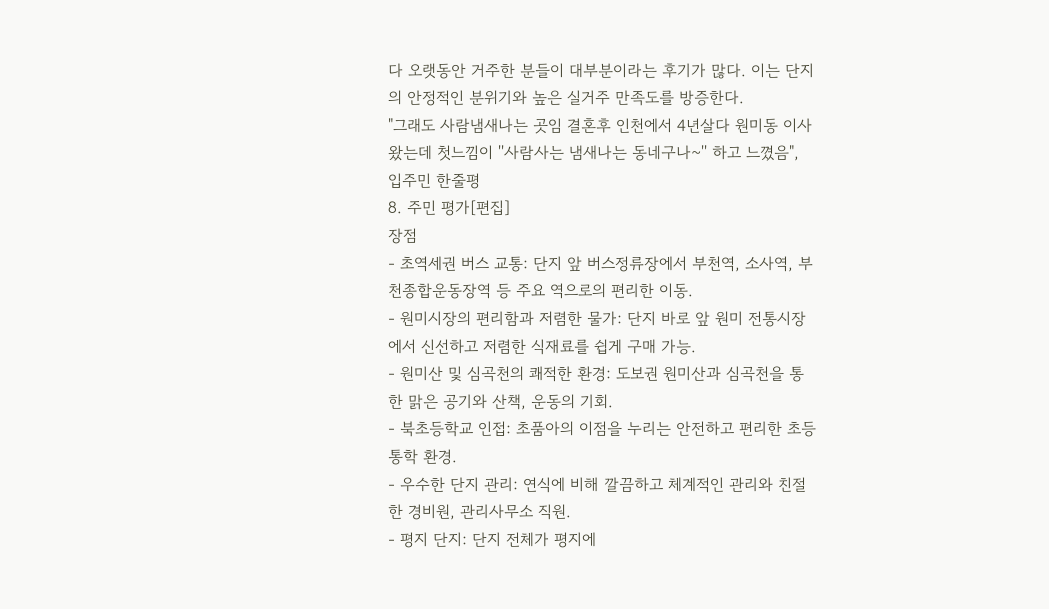다 오랫동안 거주한 분들이 대부분이라는 후기가 많다. 이는 단지의 안정적인 분위기와 높은 실거주 만족도를 방증한다.
"그래도 사람냄새나는 곳임 결혼후 인천에서 4년살다 원미동 이사 왔는데 첫느낌이 ''사람사는 냄새나는 동네구나~'' 하고 느꼈음", 입주민 한줄평
8. 주민 평가[편집]
장점
- 초역세권 버스 교통: 단지 앞 버스정류장에서 부천역, 소사역, 부천종합운동장역 등 주요 역으로의 편리한 이동.
- 원미시장의 편리함과 저렴한 물가: 단지 바로 앞 원미 전통시장에서 신선하고 저렴한 식재료를 쉽게 구매 가능.
- 원미산 및 심곡천의 쾌적한 환경: 도보권 원미산과 심곡천을 통한 맑은 공기와 산책, 운동의 기회.
- 북초등학교 인접: 초품아의 이점을 누리는 안전하고 편리한 초등 통학 환경.
- 우수한 단지 관리: 연식에 비해 깔끔하고 체계적인 관리와 친절한 경비원, 관리사무소 직원.
- 평지 단지: 단지 전체가 평지에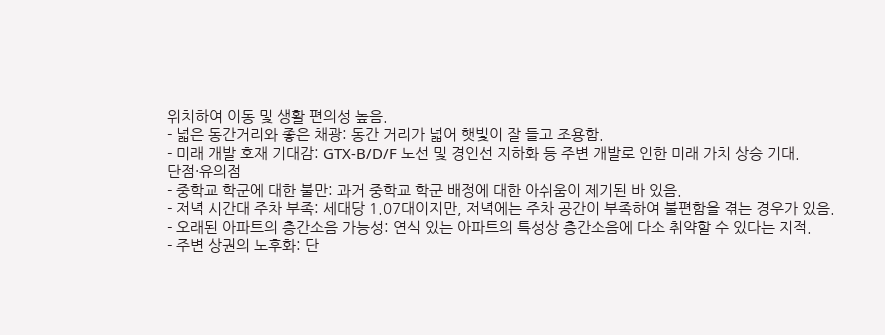위치하여 이동 및 생활 편의성 높음.
- 넓은 동간거리와 좋은 채광: 동간 거리가 넓어 햇빛이 잘 들고 조용함.
- 미래 개발 호재 기대감: GTX-B/D/F 노선 및 경인선 지하화 등 주변 개발로 인한 미래 가치 상승 기대.
단점·유의점
- 중학교 학군에 대한 불만: 과거 중학교 학군 배정에 대한 아쉬움이 제기된 바 있음.
- 저녁 시간대 주차 부족: 세대당 1.07대이지만, 저녁에는 주차 공간이 부족하여 불편함을 겪는 경우가 있음.
- 오래된 아파트의 층간소음 가능성: 연식 있는 아파트의 특성상 층간소음에 다소 취약할 수 있다는 지적.
- 주변 상권의 노후화: 단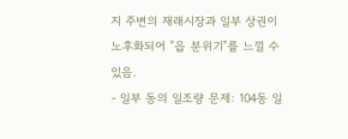지 주변의 재래시장과 일부 상권이 노후화되어 "읍 분위기"를 느낄 수 있음.
- 일부 동의 일조량 문제: 104동 일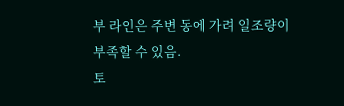부 라인은 주변 동에 가려 일조량이 부족할 수 있음.
토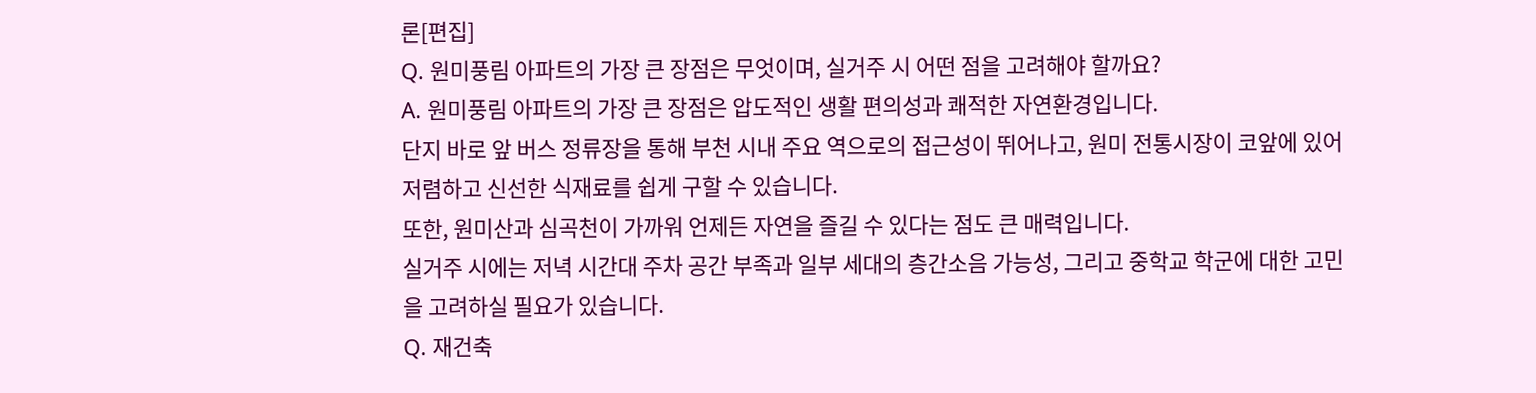론[편집]
Q. 원미풍림 아파트의 가장 큰 장점은 무엇이며, 실거주 시 어떤 점을 고려해야 할까요?
A. 원미풍림 아파트의 가장 큰 장점은 압도적인 생활 편의성과 쾌적한 자연환경입니다.
단지 바로 앞 버스 정류장을 통해 부천 시내 주요 역으로의 접근성이 뛰어나고, 원미 전통시장이 코앞에 있어 저렴하고 신선한 식재료를 쉽게 구할 수 있습니다.
또한, 원미산과 심곡천이 가까워 언제든 자연을 즐길 수 있다는 점도 큰 매력입니다.
실거주 시에는 저녁 시간대 주차 공간 부족과 일부 세대의 층간소음 가능성, 그리고 중학교 학군에 대한 고민을 고려하실 필요가 있습니다.
Q. 재건축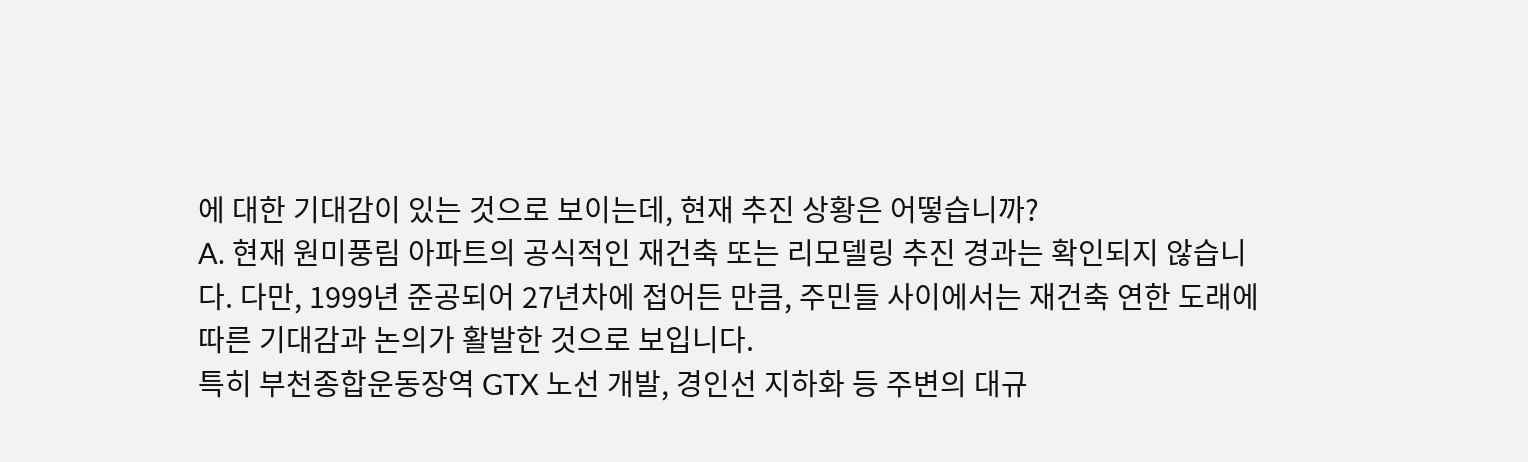에 대한 기대감이 있는 것으로 보이는데, 현재 추진 상황은 어떻습니까?
A. 현재 원미풍림 아파트의 공식적인 재건축 또는 리모델링 추진 경과는 확인되지 않습니다. 다만, 1999년 준공되어 27년차에 접어든 만큼, 주민들 사이에서는 재건축 연한 도래에 따른 기대감과 논의가 활발한 것으로 보입니다.
특히 부천종합운동장역 GTX 노선 개발, 경인선 지하화 등 주변의 대규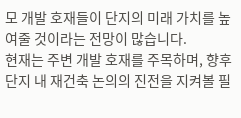모 개발 호재들이 단지의 미래 가치를 높여줄 것이라는 전망이 많습니다.
현재는 주변 개발 호재를 주목하며, 향후 단지 내 재건축 논의의 진전을 지켜볼 필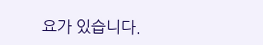요가 있습니다.